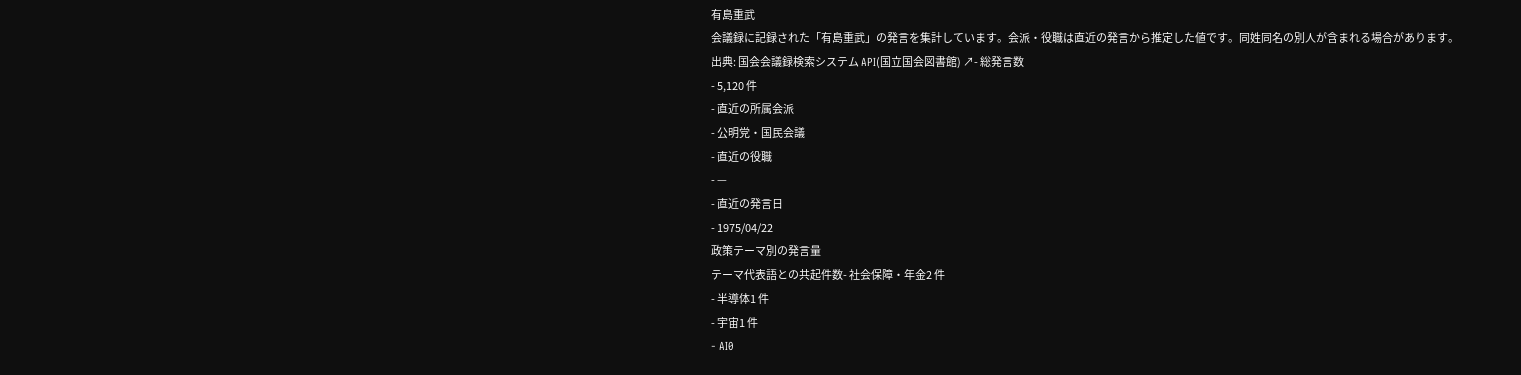有島重武
会議録に記録された「有島重武」の発言を集計しています。会派・役職は直近の発言から推定した値です。同姓同名の別人が含まれる場合があります。
出典: 国会会議録検索システム API(国立国会図書館) ↗- 総発言数
- 5,120 件
- 直近の所属会派
- 公明党・国民会議
- 直近の役職
- —
- 直近の発言日
- 1975/04/22
政策テーマ別の発言量
テーマ代表語との共起件数- 社会保障・年金2 件
- 半導体1 件
- 宇宙1 件
- AI0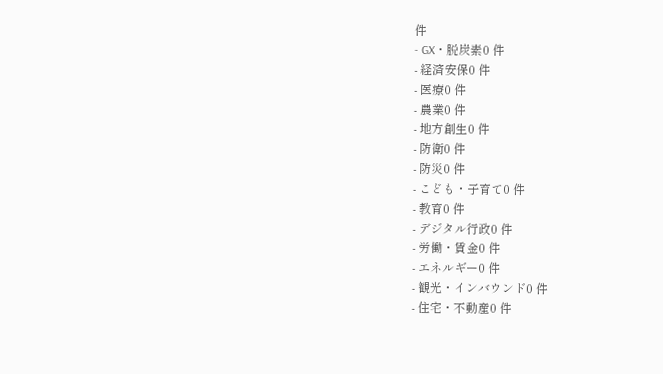件
- GX・脱炭素0 件
- 経済安保0 件
- 医療0 件
- 農業0 件
- 地方創生0 件
- 防衛0 件
- 防災0 件
- こども・子育て0 件
- 教育0 件
- デジタル行政0 件
- 労働・賃金0 件
- エネルギー0 件
- 観光・インバウンド0 件
- 住宅・不動産0 件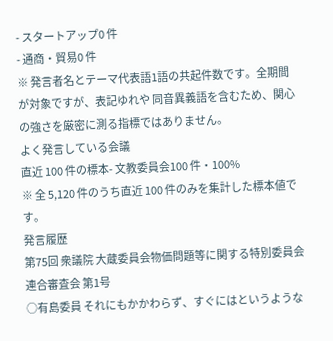- スタートアップ0 件
- 通商・貿易0 件
※ 発言者名とテーマ代表語1語の共起件数です。全期間が対象ですが、表記ゆれや 同音異義語を含むため、関心の強さを厳密に測る指標ではありません。
よく発言している会議
直近 100 件の標本- 文教委員会100 件・100%
※ 全 5,120 件のうち直近 100 件のみを集計した標本値です。
発言履歴
第75回 衆議院 大蔵委員会物価問題等に関する特別委員会連合審査会 第1号
○有島委員 それにもかかわらず、すぐにはというような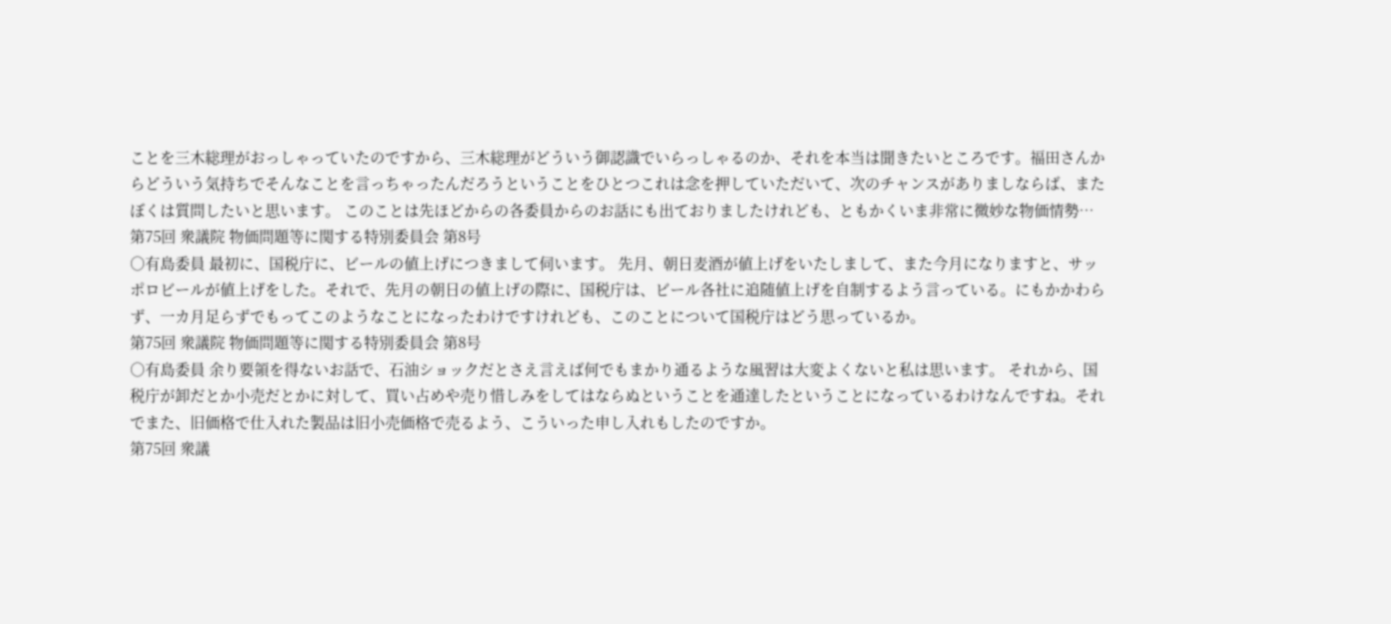ことを三木総理がおっしゃっていたのですから、三木総理がどういう御認識でいらっしゃるのか、それを本当は聞きたいところです。福田さんからどういう気持ちでそんなことを言っちゃったんだろうということをひとつこれは念を押していただいて、次のチャンスがありましならば、またぼくは質問したいと思います。 このことは先ほどからの各委員からのお話にも出ておりましたけれども、ともかくいま非常に微妙な物価情勢…
第75回 衆議院 物価問題等に関する特別委員会 第8号
○有島委員 最初に、国税庁に、ビールの値上げにつきまして伺います。 先月、朝日麦酒が値上げをいたしまして、また今月になりますと、サッポロビールが値上げをした。それで、先月の朝日の値上げの際に、国税庁は、ビール各社に追随値上げを自制するよう言っている。にもかかわらず、一カ月足らずでもってこのようなことになったわけですけれども、このことについて国税庁はどう思っているか。
第75回 衆議院 物価問題等に関する特別委員会 第8号
○有島委員 余り要領を得ないお話で、石油ショックだとさえ言えば何でもまかり通るような風習は大変よくないと私は思います。 それから、国税庁が卸だとか小売だとかに対して、買い占めや売り惜しみをしてはならぬということを通達したということになっているわけなんですね。それでまた、旧価格で仕入れた製品は旧小売価格で売るよう、こういった申し入れもしたのですか。
第75回 衆議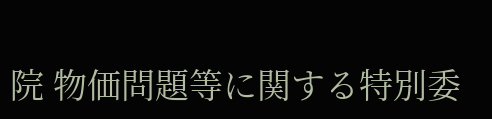院 物価問題等に関する特別委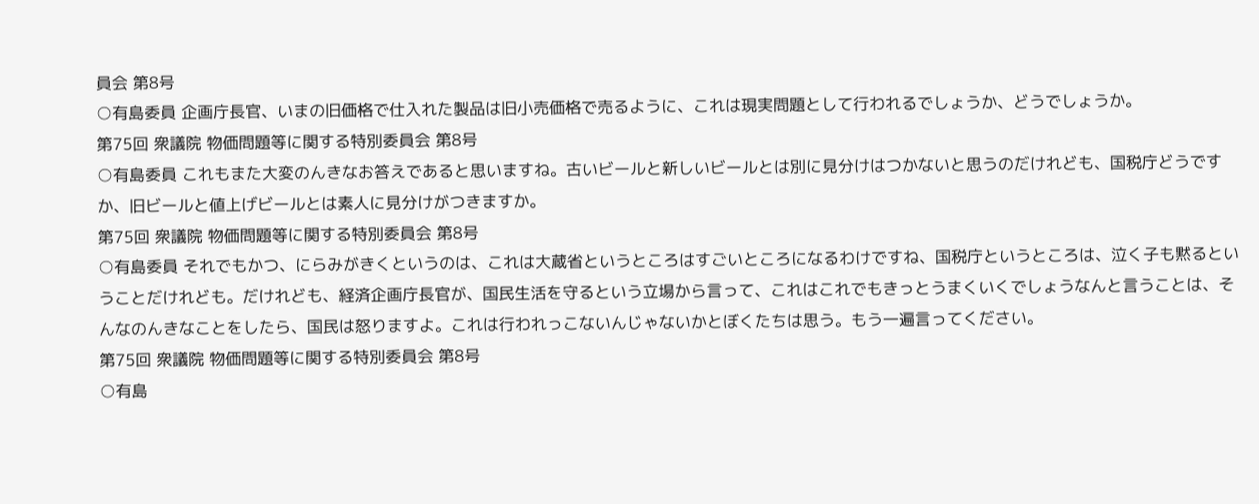員会 第8号
○有島委員 企画庁長官、いまの旧価格で仕入れた製品は旧小売価格で売るように、これは現実問題として行われるでしょうか、どうでしょうか。
第75回 衆議院 物価問題等に関する特別委員会 第8号
○有島委員 これもまた大変のんきなお答えであると思いますね。古いビールと新しいビールとは別に見分けはつかないと思うのだけれども、国税庁どうですか、旧ビールと値上げビールとは素人に見分けがつきますか。
第75回 衆議院 物価問題等に関する特別委員会 第8号
○有島委員 それでもかつ、にらみがきくというのは、これは大蔵省というところはすごいところになるわけですね、国税庁というところは、泣く子も黙るということだけれども。だけれども、経済企画庁長官が、国民生活を守るという立場から言って、これはこれでもきっとうまくいくでしょうなんと言うことは、そんなのんきなことをしたら、国民は怒りますよ。これは行われっこないんじゃないかとぼくたちは思う。もう一遍言ってください。
第75回 衆議院 物価問題等に関する特別委員会 第8号
○有島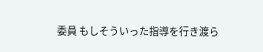委員 もしそういった指導を行き渡ら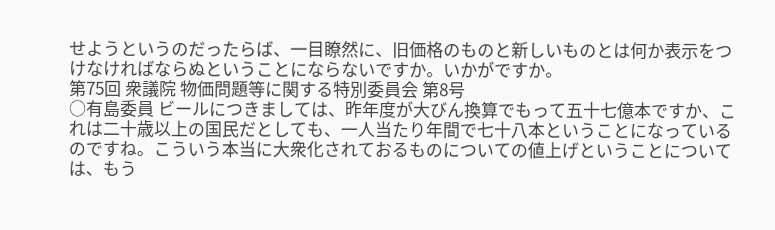せようというのだったらば、一目瞭然に、旧価格のものと新しいものとは何か表示をつけなければならぬということにならないですか。いかがですか。
第75回 衆議院 物価問題等に関する特別委員会 第8号
○有島委員 ビールにつきましては、昨年度が大びん換算でもって五十七億本ですか、これは二十歳以上の国民だとしても、一人当たり年間で七十八本ということになっているのですね。こういう本当に大衆化されておるものについての値上げということについては、もう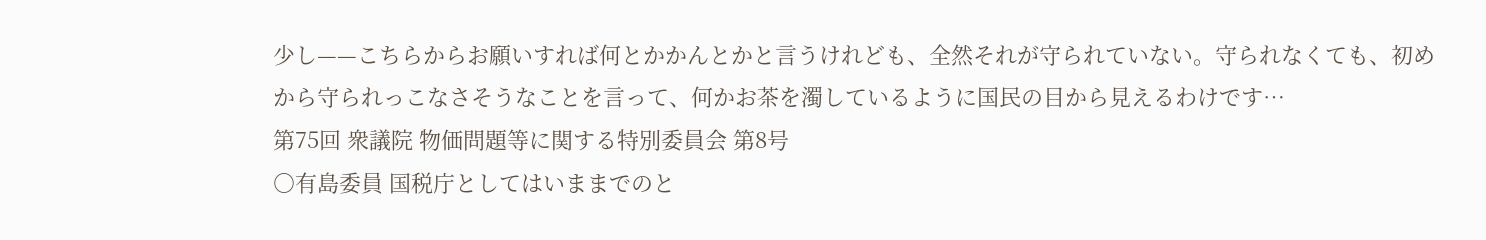少し——こちらからお願いすれば何とかかんとかと言うけれども、全然それが守られていない。守られなくても、初めから守られっこなさそうなことを言って、何かお茶を濁しているように国民の目から見えるわけです…
第75回 衆議院 物価問題等に関する特別委員会 第8号
○有島委員 国税庁としてはいままでのと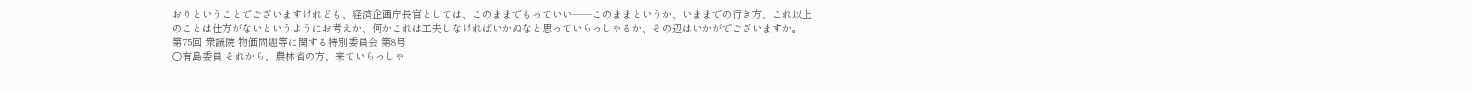おりということでございますけれども、経済企画庁長官としては、このままでもっていい——このままというか、いままでの行き方、これ以上のことは仕方がないというようにお考えか、何かこれは工夫しなければいかぬなと思っていらっしゃるか、その辺はいかがでございますか。
第75回 衆議院 物価問題等に関する特別委員会 第8号
○有島委員 それから、農林省の方、来ていらっしゃ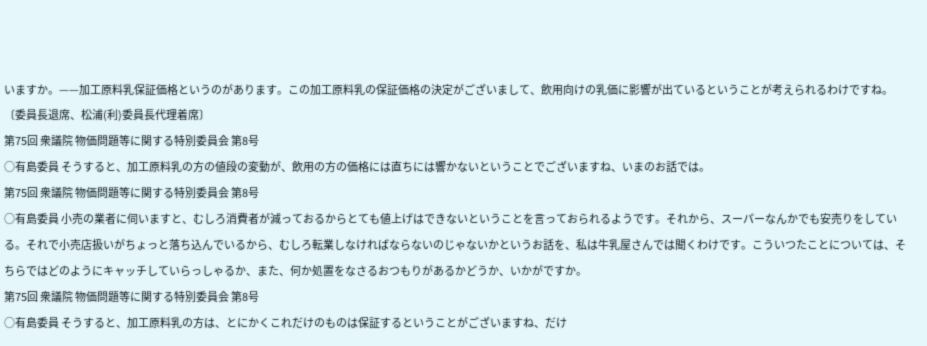いますか。——加工原料乳保証価格というのがあります。この加工原料乳の保証価格の決定がございまして、飲用向けの乳価に影響が出ているということが考えられるわけですね。 〔委員長退席、松浦(利)委員長代理着席〕
第75回 衆議院 物価問題等に関する特別委員会 第8号
○有島委員 そうすると、加工原料乳の方の値段の変動が、飲用の方の価格には直ちには響かないということでございますね、いまのお話では。
第75回 衆議院 物価問題等に関する特別委員会 第8号
○有島委員 小売の業者に伺いますと、むしろ消費者が減っておるからとても値上げはできないということを言っておられるようです。それから、スーパーなんかでも安売りをしている。それで小売店扱いがちょっと落ち込んでいるから、むしろ転業しなければならないのじゃないかというお話を、私は牛乳屋さんでは聞くわけです。こういつたことについては、そちらではどのようにキャッチしていらっしゃるか、また、何か処置をなさるおつもりがあるかどうか、いかがですか。
第75回 衆議院 物価問題等に関する特別委員会 第8号
○有島委員 そうすると、加工原料乳の方は、とにかくこれだけのものは保証するということがございますね、だけ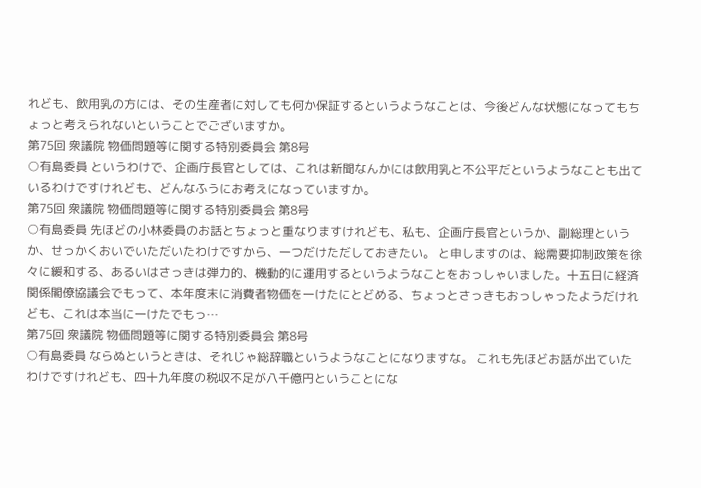れども、飲用乳の方には、その生産者に対しても何か保証するというようなことは、今後どんな状態になってもちょっと考えられないということでございますか。
第75回 衆議院 物価問題等に関する特別委員会 第8号
○有島委員 というわけで、企画庁長官としては、これは新聞なんかには飲用乳と不公平だというようなことも出ているわけですけれども、どんなふうにお考えになっていますか。
第75回 衆議院 物価問題等に関する特別委員会 第8号
○有島委員 先ほどの小林委員のお話とちょっと重なりますけれども、私も、企画庁長官というか、副総理というか、せっかくおいでいただいたわけですから、一つだけただしておきたい。 と申しますのは、総需要抑制政策を徐々に緩和する、あるいはさっきは弾力的、機動的に運用するというようなことをおっしゃいました。十五日に経済関係閣僚協議会でもって、本年度末に消費者物価を一けたにとどめる、ちょっとさっきもおっしゃったようだけれども、これは本当に一けたでもっ…
第75回 衆議院 物価問題等に関する特別委員会 第8号
○有島委員 ならぬというときは、それじゃ総辞職というようなことになりますな。 これも先ほどお話が出ていたわけですけれども、四十九年度の税収不足が八千億円ということにな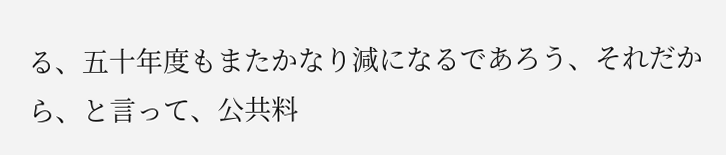る、五十年度もまたかなり減になるであろう、それだから、と言って、公共料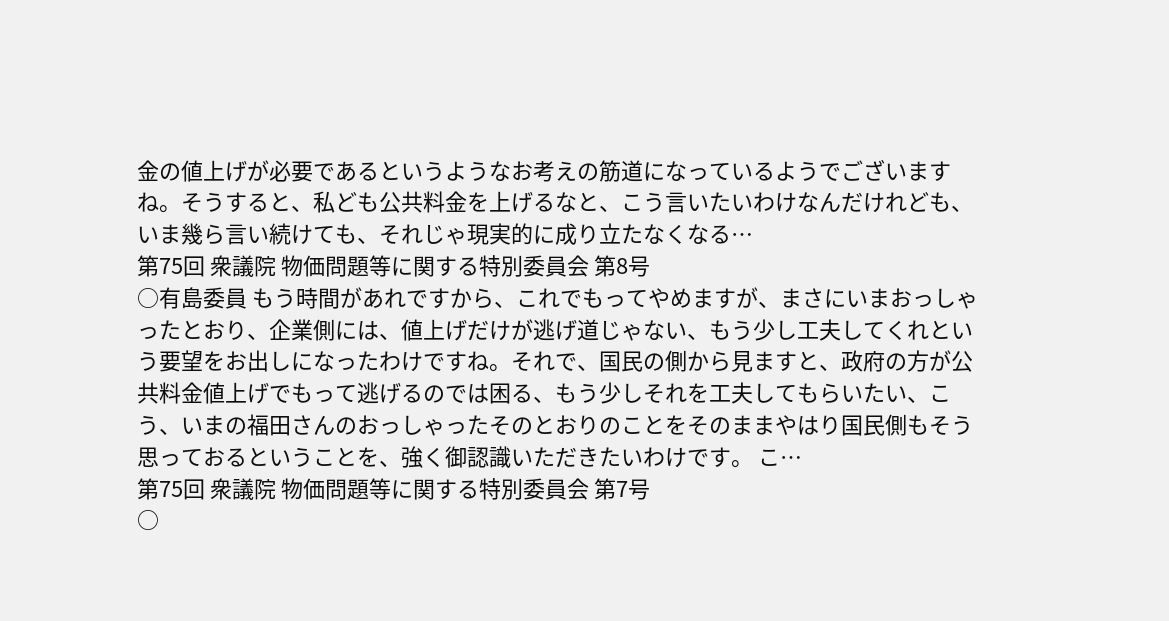金の値上げが必要であるというようなお考えの筋道になっているようでございますね。そうすると、私ども公共料金を上げるなと、こう言いたいわけなんだけれども、いま幾ら言い続けても、それじゃ現実的に成り立たなくなる…
第75回 衆議院 物価問題等に関する特別委員会 第8号
○有島委員 もう時間があれですから、これでもってやめますが、まさにいまおっしゃったとおり、企業側には、値上げだけが逃げ道じゃない、もう少し工夫してくれという要望をお出しになったわけですね。それで、国民の側から見ますと、政府の方が公共料金値上げでもって逃げるのでは困る、もう少しそれを工夫してもらいたい、こう、いまの福田さんのおっしゃったそのとおりのことをそのままやはり国民側もそう思っておるということを、強く御認識いただきたいわけです。 こ…
第75回 衆議院 物価問題等に関する特別委員会 第7号
○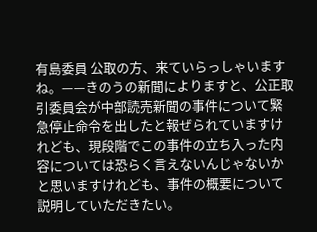有島委員 公取の方、来ていらっしゃいますね。——きのうの新聞によりますと、公正取引委員会が中部読売新聞の事件について緊急停止命令を出したと報ぜられていますけれども、現段階でこの事件の立ち入った内容については恐らく言えないんじゃないかと思いますけれども、事件の概要について説明していただきたい。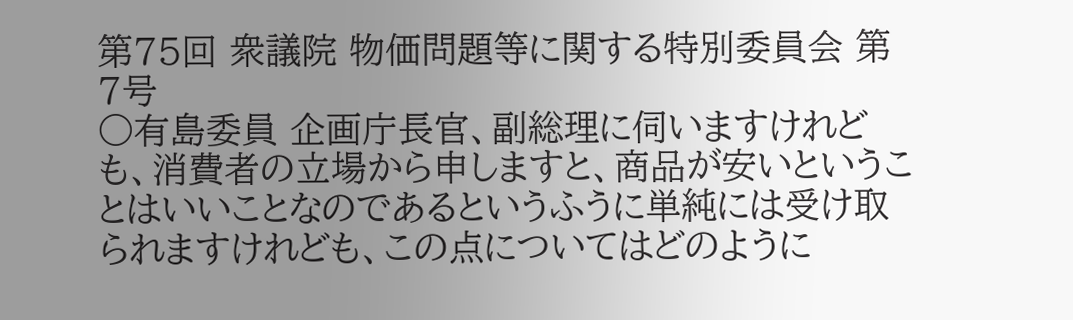第75回 衆議院 物価問題等に関する特別委員会 第7号
○有島委員 企画庁長官、副総理に伺いますけれども、消費者の立場から申しますと、商品が安いということはいいことなのであるというふうに単純には受け取られますけれども、この点についてはどのように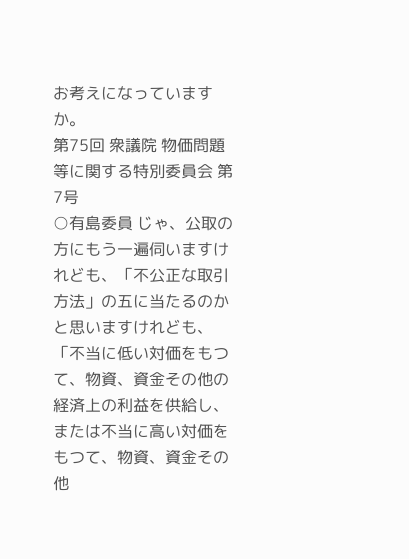お考えになっていますか。
第75回 衆議院 物価問題等に関する特別委員会 第7号
○有島委員 じゃ、公取の方にもう一遍伺いますけれども、「不公正な取引方法」の五に当たるのかと思いますけれども、「不当に低い対価をもつて、物資、資金その他の経済上の利益を供給し、または不当に高い対価をもつて、物資、資金その他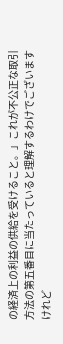の経済上の利益の供給を受けること。」これが不公正な取引方法の第五番目に当たっていると理解するわけでございますけれど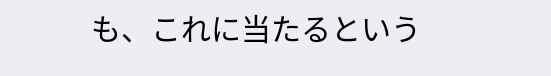も、これに当たるという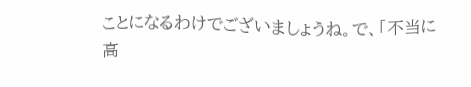ことになるわけでございましょうね。で、「不当に高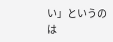い」というのは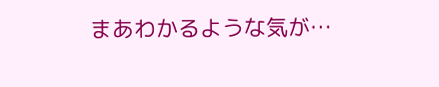まあわかるような気が…